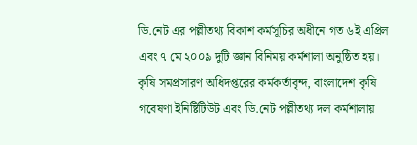ডি.নেট এর পল্লীতথ্য বিকাশ কর্মসূচির অধীনে গত ৬ই এপ্রিল এবং ৭ মে ২০০৯ দুটি জ্ঞান বিনিময় কর্মশালা অনুষ্ঠিত হয়। কৃষি সমপ্রসারণ অধিদপ্তরের কর্মকর্তাবৃন্দ, বাংলাদেশ কৃষি গবেষণা ইনিষ্টিটিউট এবং ডি.নেট পল্লীতথ্য দল কর্মশালায়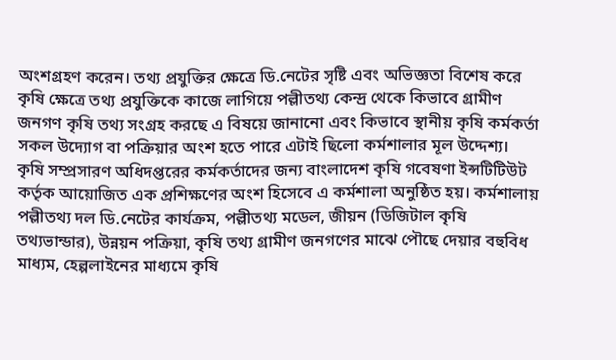অংশগ্রহণ করেন। তথ্য প্রযুক্তির ক্ষেত্রে ডি.নেটের সৃষ্টি এবং অভিজ্ঞতা বিশেষ করে কৃষি ক্ষেত্রে তথ্য প্রযুক্তিকে কাজে লাগিয়ে পল্লীতথ্য কেন্দ্র থেকে কিভাবে গ্রামীণ জনগণ কৃষি তথ্য সংগ্রহ করছে এ বিষয়ে জানানো এবং কিভাবে স্থানীয় কৃষি কর্মকর্তা সকল উদ্যোগ বা পক্রিয়ার অংশ হতে পারে এটাই ছিলো কর্মশালার মূল উদ্দেশ্য।
কৃষি সম্প্রসারণ অধিদপ্তরের কর্মকর্তাদের জন্য বাংলাদেশ কৃষি গবেষণা ইন্সটিটিউট কর্তৃক আয়োজিত এক প্রশিক্ষণের অংশ হিসেবে এ কর্মশালা অনুষ্ঠিত হয়। কর্মশালায় পল্লীতথ্য দল ডি.নেটের কার্যক্রম, পল্লীতথ্য মডেল, জীয়ন (ডিজিটাল কৃষি তথ্যভান্ডার), উন্নয়ন পক্রিয়া, কৃষি তথ্য গ্রামীণ জনগণের মাঝে পৌছে দেয়ার বহুবিধ মাধ্যম, হেল্পলাইনের মাধ্যমে কৃষি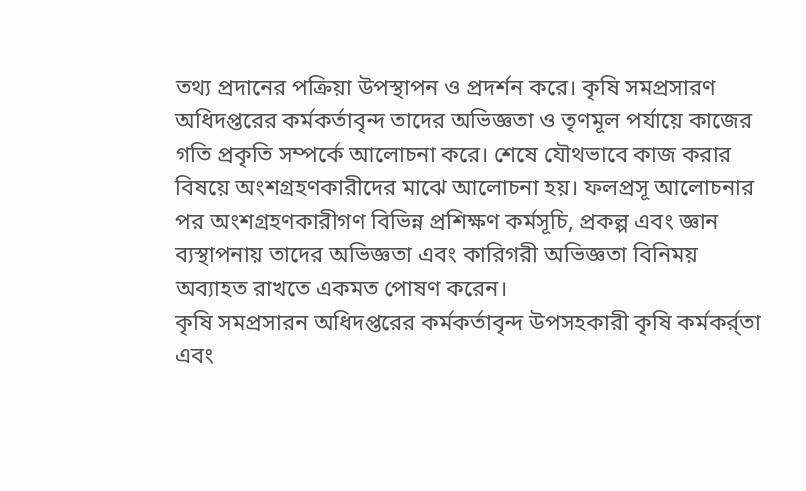তথ্য প্রদানের পক্রিয়া উপস্থাপন ও প্রদর্শন করে। কৃষি সমপ্রসারণ অধিদপ্তরের কর্মকর্তাবৃন্দ তাদের অভিজ্ঞতা ও তৃণমূল পর্যায়ে কাজের গতি প্রকৃতি সম্পর্কে আলোচনা করে। শেষে যৌথভাবে কাজ করার বিষয়ে অংশগ্রহণকারীদের মাঝে আলোচনা হয়। ফলপ্রসূ আলোচনার পর অংশগ্রহণকারীগণ বিভিন্ন প্রশিক্ষণ কর্মসূচি, প্রকল্প এবং জ্ঞান ব্যস্থাপনায় তাদের অভিজ্ঞতা এবং কারিগরী অভিজ্ঞতা বিনিময় অব্যাহত রাখতে একমত পোষণ করেন।
কৃষি সমপ্রসারন অধিদপ্তরের কর্মকর্তাবৃন্দ উপসহকারী কৃষি কর্মকর্র্তা এবং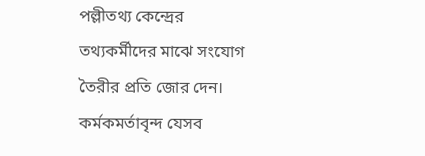পল্লীতথ্য কেন্দ্রের তথ্যকর্মীদের মাঝে সংযোগ তৈরীর প্রতি জোর দেন। কর্মকমর্তাবৃন্দ যেসব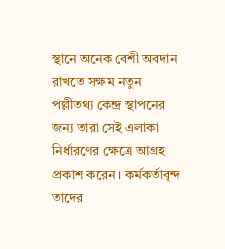স্থানে অনেক বেশী অবদান রাখতে সক্ষম নতুন পল্লীতথ্য কেন্দ্র স্থাপনের জন্য তারা সেই এলাকা নির্ধারণের ক্ষেত্রে আগ্রহ প্রকাশ করেন। কর্মকর্তাবৃন্দ তাদের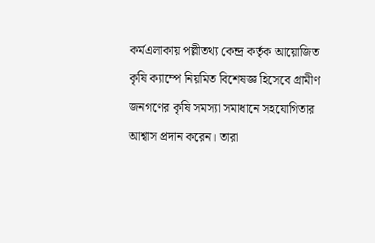কর্মএলাকায় পল্লীতথ্য কেন্দ্র কর্তৃক আয়োজিত কৃষি ক্যাম্পে নিয়মিত বিশেষজ্ঞ হিসেবে গ্রামীণ জনগণের কৃষি সমস্যা সমাধানে সহযোগিতার আশ্বাস প্রদান করেন। তারা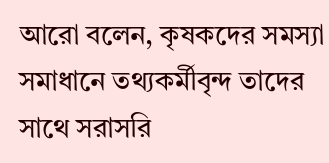আরো বলেন, কৃষকদের সমস্যা সমাধানে তথ্যকর্মীবৃন্দ তাদের সাথে সরাসরি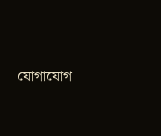যোগাযোগ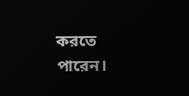করতে পারেন।